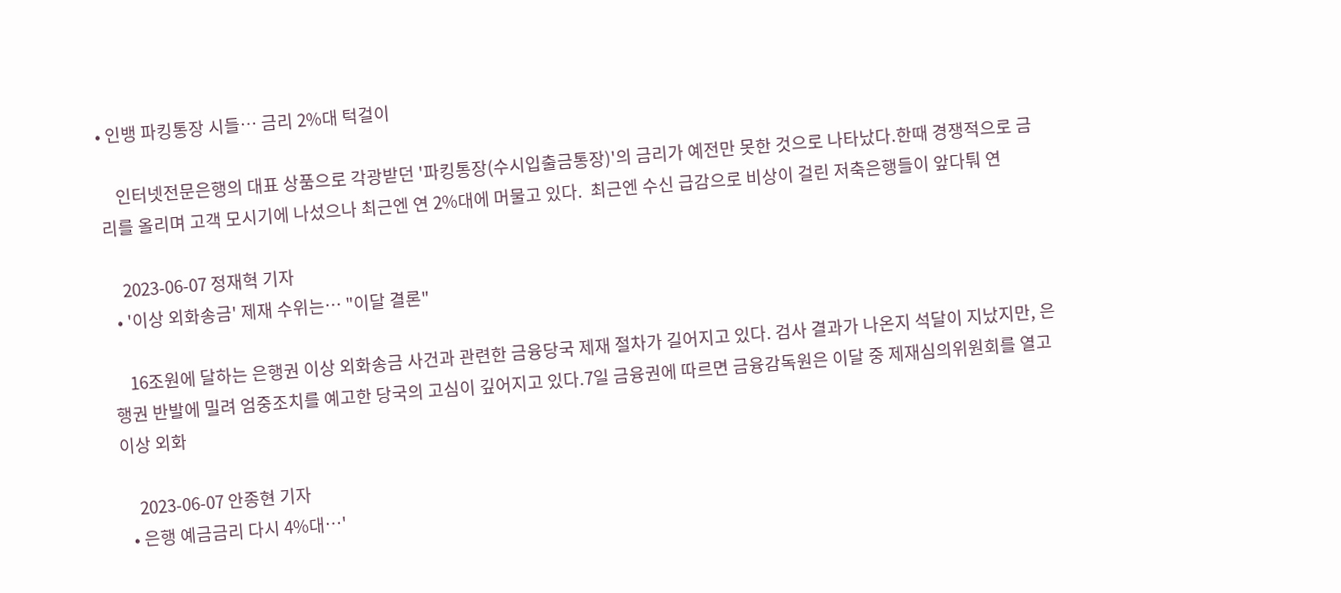• 인뱅 파킹통장 시들… 금리 2%대 턱걸이

    인터넷전문은행의 대표 상품으로 각광받던 '파킹통장(수시입출금통장)'의 금리가 예전만 못한 것으로 나타났다.한때 경쟁적으로 금리를 올리며 고객 모시기에 나섰으나 최근엔 연 2%대에 머물고 있다.  최근엔 수신 급감으로 비상이 걸린 저축은행들이 앞다퉈 연

    2023-06-07 정재혁 기자
  • '이상 외화송금' 제재 수위는… "이달 결론"

    16조원에 달하는 은행권 이상 외화송금 사건과 관련한 금융당국 제재 절차가 길어지고 있다. 검사 결과가 나온지 석달이 지났지만, 은행권 반발에 밀려 엄중조치를 예고한 당국의 고심이 깊어지고 있다.7일 금융권에 따르면 금융감독원은 이달 중 제재심의위원회를 열고 이상 외화

    2023-06-07 안종현 기자
  • 은행 예금금리 다시 4%대…'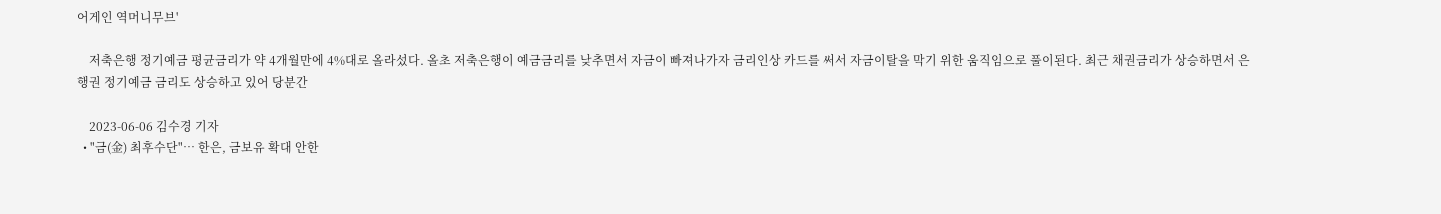어게인 역머니무브'

    저축은행 정기예금 평균금리가 약 4개월만에 4%대로 올라섰다. 올초 저축은행이 예금금리를 낮추면서 자금이 빠져나가자 금리인상 카드를 써서 자금이탈을 막기 위한 움직임으로 풀이된다. 최근 채권금리가 상승하면서 은행권 정기예금 금리도 상승하고 있어 당분간

    2023-06-06 김수경 기자
  • "금(金) 최후수단"… 한은, 금보유 확대 안한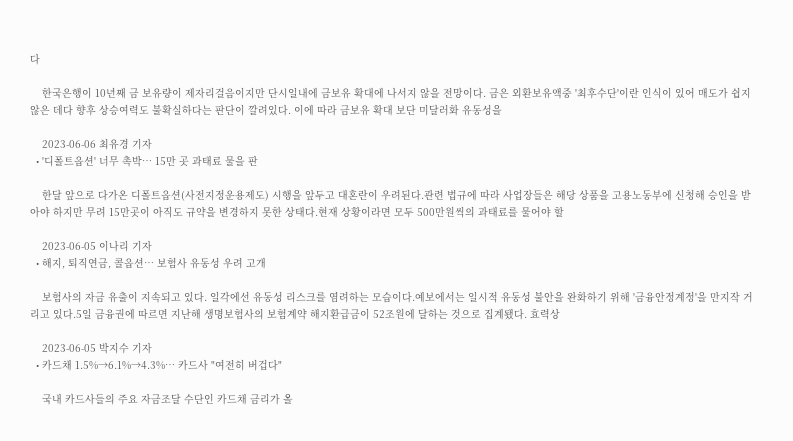다

    한국은행이 10년째 금 보유량이 제자리걸음이지만 단시일내에 금보유 확대에 나서지 않을 전망이다. 금은 외환보유액중 '최후수단'이란 인식이 있어 매도가 쉽지 않은 데다 향후 상승여력도 불확실하다는 판단이 깔려있다. 이에 따라 금보유 확대 보단 미달러화 유동성을

    2023-06-06 최유경 기자
  • '디폴트옵션' 너무 촉박… 15만 곳 과태료 물을 판

    한달 앞으로 다가온 디폴트옵션(사전지정운용제도) 시행을 앞두고 대혼란이 우려된다.관련 법규에 따라 사업장들은 해당 상품을 고용노동부에 신청해 승인을 받아야 하지만 무려 15만곳이 아직도 규약을 변경하지 못한 상태다.현재 상황이라면 모두 500만원씩의 과태료를 물어야 할

    2023-06-05 이나리 기자
  • 해지, 퇴직연금, 콜옵션… 보험사 유동성 우려 고개

    보험사의 자금 유출이 지속되고 있다. 일각에선 유동성 리스크를 염려하는 모습이다.예보에서는 일시적 유동성 불안을 완화하기 위해 '금융안정계정'을 만지작 거리고 있다.5일 금융권에 따르면 지난해 생명보험사의 보험계약 해지환급금이 52조원에 달하는 것으로 집계됐다. 효력상

    2023-06-05 박지수 기자
  • 카드채 1.5%→6.1%→4.3%… 카드사 "여전히 버겁다"

    국내 카드사들의 주요 자금조달 수단인 카드채 금리가 올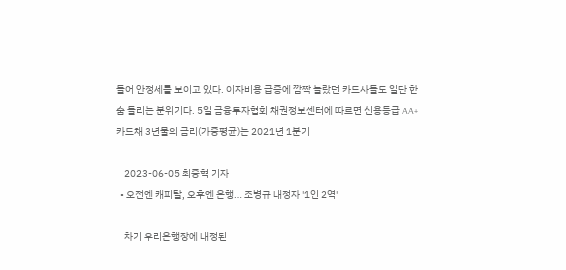들어 안정세를 보이고 있다. 이자비용 급증에 깜짝 놀랐던 카드사들도 일단 한숨 돌리는 분위기다. 5일 금융투자협회 채권정보센터에 따르면 신용등급 AA+ 카드채 3년물의 금리(가중평균)는 2021년 1분기

    2023-06-05 최중혁 기자
  • 오전엔 캐피탈, 오후엔 은행… 조병규 내정자 '1인 2역'

    차기 우리은행장에 내정된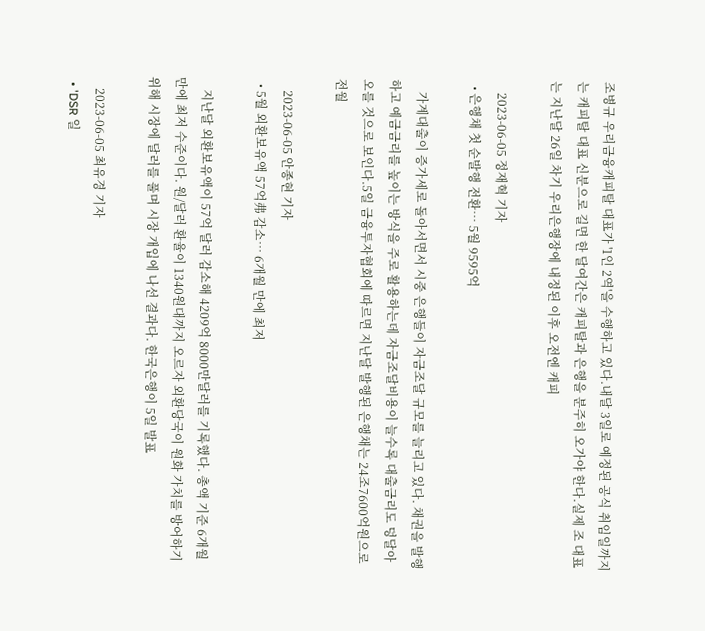조병규 우리금융캐피탈 대표가 '1인 2역'을 수행하고 있다.내달 3일로 예정된 공식 취임일까지는 캐피탈 대표 신분으로 길면 한 달여간은 캐피탈과 은행을 분주히 오가야 한다.실제 조 대표는 지난달 26일 차기 우리은행장에 내정된 이후 오전엔 캐피

    2023-06-05 정재혁 기자
  • 은행채 첫 순발행 전환… 5월 9595억

    가계대출이 증가세로 돌아서면서 시중 은행들이 자금조달 규모를 늘리고 있다. 채권을 발행하고 예금금리를 높이는 방식을 주로 활용하는데 자금조달비용이 늘수록 대출금리도 덩달아 오를 것으로 보인다.5일 금융투자협회에 따르면 지난달 발행된 은행채는 24조7600억원으로 전월

    2023-06-05 안종현 기자
  • 5월 외환보유액 57억弗 감소… 6개월 만에 최저

    지난달 외환보유액이 57억 달러 감소해 4209억 8000만달러를 기록했다. 총액 기준 6개월 만에 최저 수준이다. 원/달러 환율이 1340원대까지 오르자 외환당국이 원화 가치를 방어하기 위해 시장에 달러를 풀며 시장 개입에 나선 결과다. 한국은행이 5일 발표

    2023-06-05 최유경 기자
  • 'DSR 일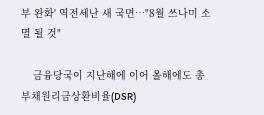부 완화' 역전세난 새 국면…"8월 쓰나미 소멸 될 것"

    금융당국이 지난해에 이어 올해에도 총부채원리금상환비율(DSR)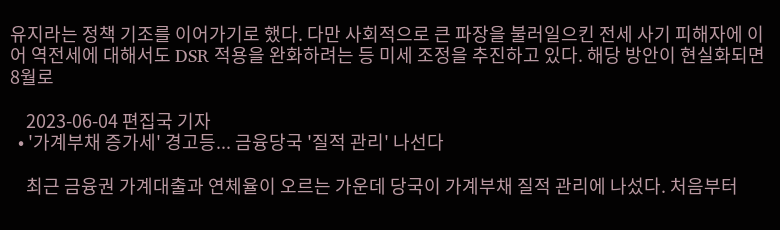유지라는 정책 기조를 이어가기로 했다. 다만 사회적으로 큰 파장을 불러일으킨 전세 사기 피해자에 이어 역전세에 대해서도 DSR 적용을 완화하려는 등 미세 조정을 추진하고 있다. 해당 방안이 현실화되면 8월로

    2023-06-04 편집국 기자
  • '가계부채 증가세' 경고등... 금융당국 '질적 관리' 나선다

    최근 금융권 가계대출과 연체율이 오르는 가운데 당국이 가계부채 질적 관리에 나섰다. 처음부터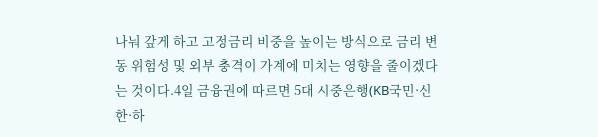나눠 갚게 하고 고정금리 비중을 높이는 방식으로 금리 변동 위험성 및 외부 충격이 가계에 미치는 영향을 줄이겠다는 것이다.4일 금융권에 따르면 5대 시중은행(KB국민·신한·하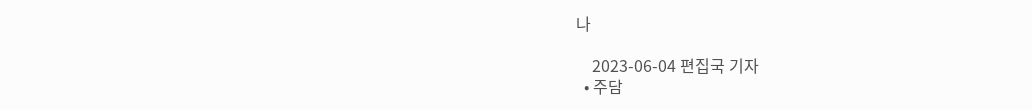나

    2023-06-04 편집국 기자
  • 주담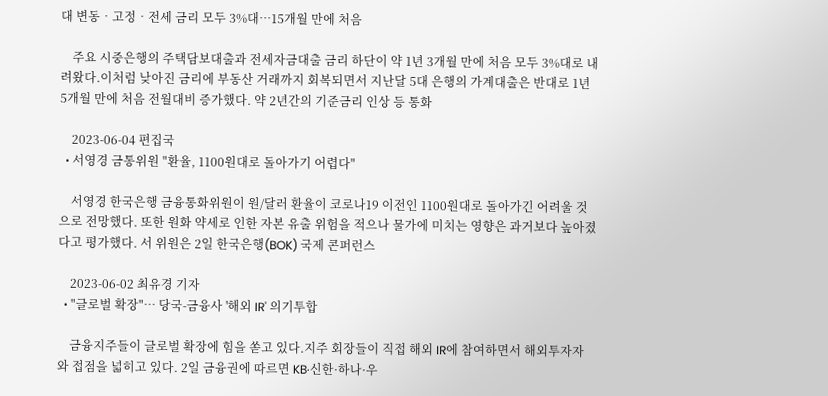대 변동‧고정‧전세 금리 모두 3%대…15개월 만에 처음

    주요 시중은행의 주택담보대출과 전세자금대출 금리 하단이 약 1년 3개월 만에 처음 모두 3%대로 내려왔다.이처럼 낮아진 금리에 부동산 거래까지 회복되면서 지난달 5대 은행의 가계대출은 반대로 1년 5개월 만에 처음 전월대비 증가했다. 약 2년간의 기준금리 인상 등 통화

    2023-06-04 편집국
  • 서영경 금통위원 "환율, 1100원대로 돌아가기 어렵다"

    서영경 한국은행 금융통화위원이 원/달러 환율이 코로나19 이전인 1100원대로 돌아가긴 어려울 것으로 전망했다. 또한 원화 약세로 인한 자본 유출 위험을 적으나 물가에 미치는 영향은 과거보다 높아졌다고 평가했다. 서 위원은 2일 한국은행(BOK) 국제 콘퍼런스

    2023-06-02 최유경 기자
  • "글로벌 확장"… 당국-금융사 '해외 IR' 의기투합

    금융지주들이 글로벌 확장에 힘을 쏟고 있다.지주 회장들이 직접 해외 IR에 참여하면서 해외투자자와 접점을 넓히고 있다. 2일 금융권에 따르면 KB·신한·하나·우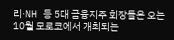리·NH 등 5대 금융지주 회장들은 오는 10월 모로코에서 개최되는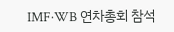IMF·WB 연차총회 참석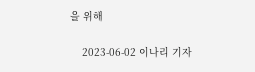을 위해

    2023-06-02 이나리 기자